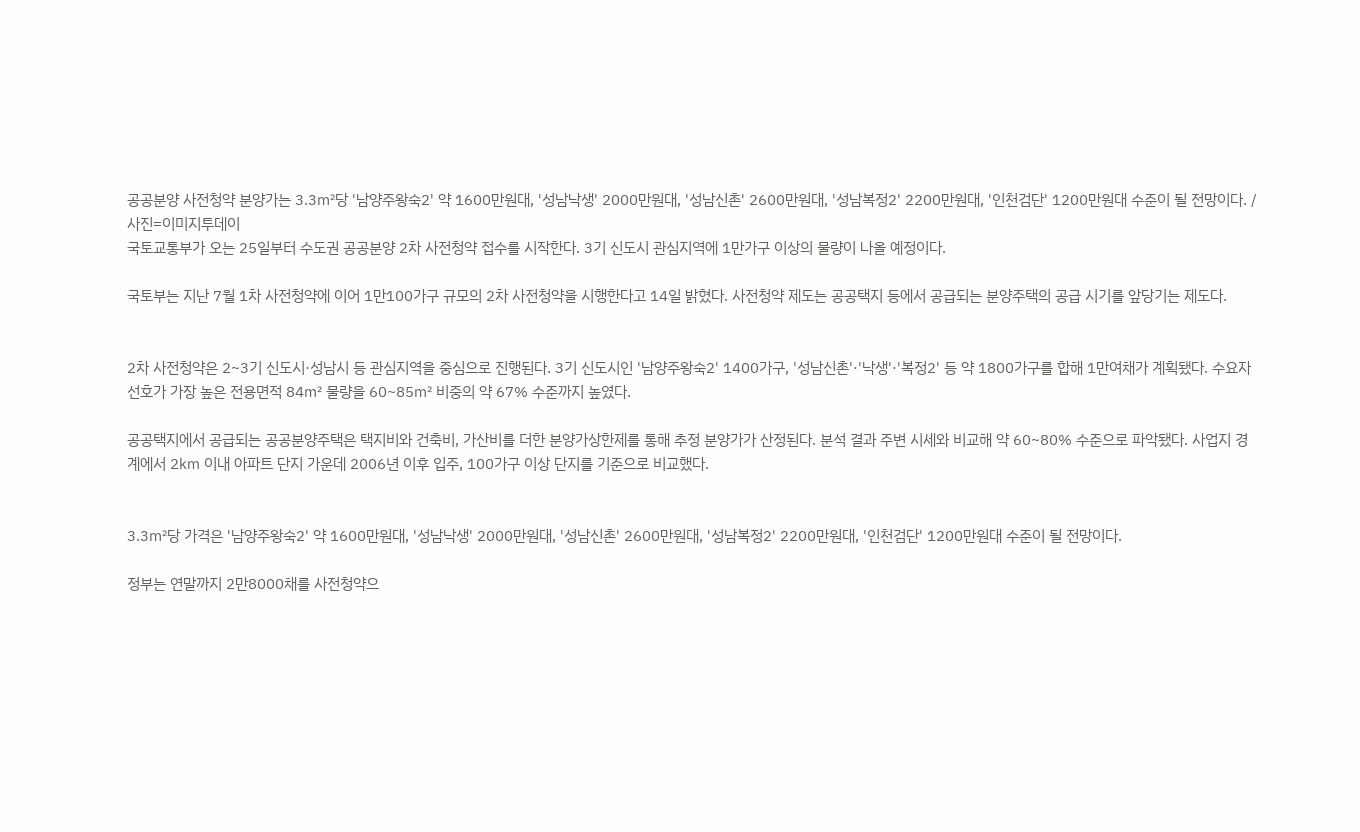공공분양 사전청약 분양가는 3.3㎡당 '남양주왕숙2' 약 1600만원대, '성남낙생' 2000만원대, '성남신촌' 2600만원대, '성남복정2' 2200만원대, '인천검단' 1200만원대 수준이 될 전망이다. /사진=이미지투데이
국토교통부가 오는 25일부터 수도권 공공분양 2차 사전청약 접수를 시작한다. 3기 신도시 관심지역에 1만가구 이상의 물량이 나올 예정이다.

국토부는 지난 7월 1차 사전청약에 이어 1만100가구 규모의 2차 사전청약을 시행한다고 14일 밝혔다. 사전청약 제도는 공공택지 등에서 공급되는 분양주택의 공급 시기를 앞당기는 제도다.


2차 사전청약은 2~3기 신도시·성남시 등 관심지역을 중심으로 진행된다. 3기 신도시인 '남양주왕숙2' 1400가구, '성남신촌'·'낙생'·'복정2' 등 약 1800가구를 합해 1만여채가 계획됐다. 수요자 선호가 가장 높은 전용면적 84㎡ 물량을 60~85㎡ 비중의 약 67% 수준까지 높였다.

공공택지에서 공급되는 공공분양주택은 택지비와 건축비, 가산비를 더한 분양가상한제를 통해 추정 분양가가 산정된다. 분석 결과 주변 시세와 비교해 약 60~80% 수준으로 파악됐다. 사업지 경계에서 2㎞ 이내 아파트 단지 가운데 2006년 이후 입주, 100가구 이상 단지를 기준으로 비교했다.


3.3㎡당 가격은 '남양주왕숙2' 약 1600만원대, '성남낙생' 2000만원대, '성남신촌' 2600만원대, '성남복정2' 2200만원대, '인천검단' 1200만원대 수준이 될 전망이다.

정부는 연말까지 2만8000채를 사전청약으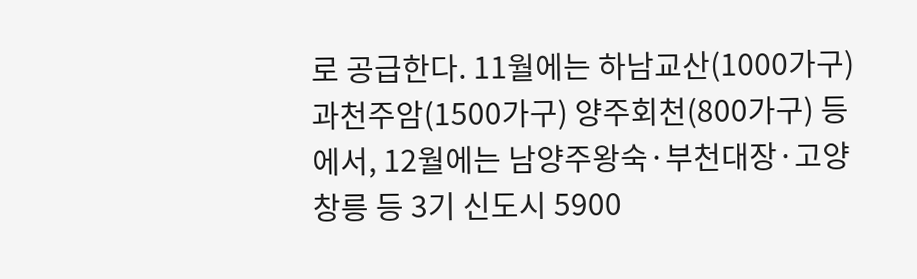로 공급한다. 11월에는 하남교산(1000가구) 과천주암(1500가구) 양주회천(800가구) 등에서, 12월에는 남양주왕숙·부천대장·고양창릉 등 3기 신도시 5900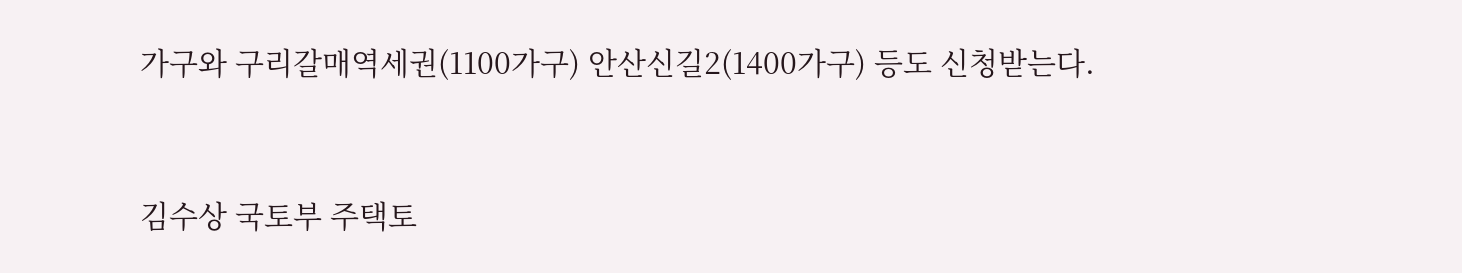가구와 구리갈매역세권(1100가구) 안산신길2(1400가구) 등도 신청받는다.


김수상 국토부 주택토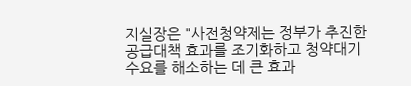지실장은 "사전청약제는 정부가 추진한 공급대책 효과를 조기화하고 청약대기 수요를 해소하는 데 큰 효과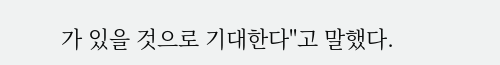가 있을 것으로 기대한다"고 말했다.